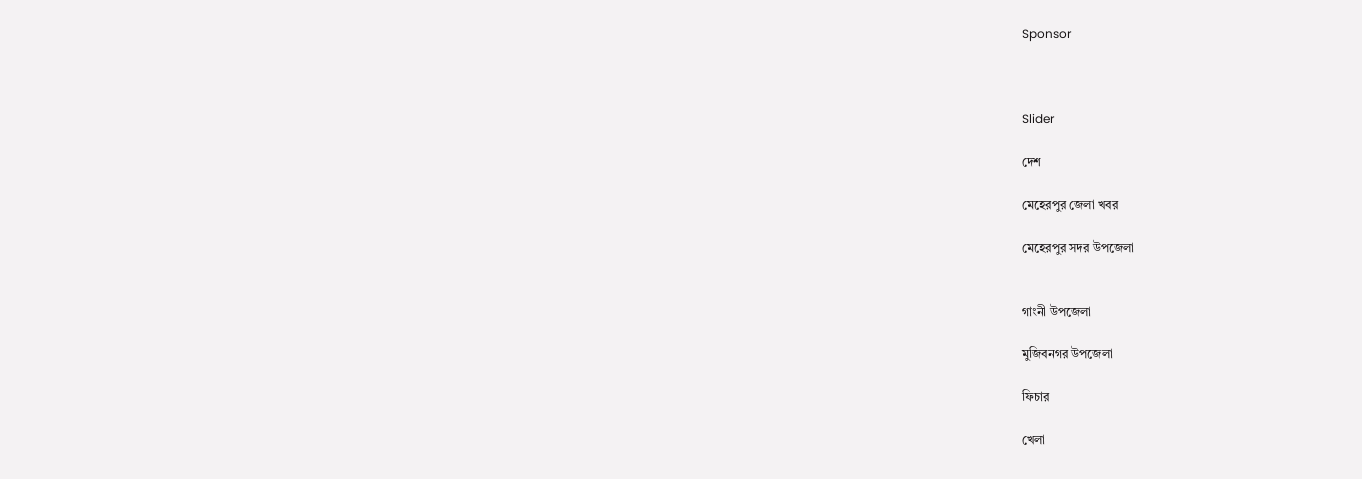Sponsor



Slider

দেশ

মেহেরপুর জেলা খবর

মেহেরপুর সদর উপজেলা


গাংনী উপজেলা

মুজিবনগর উপজেলা

ফিচার

খেলা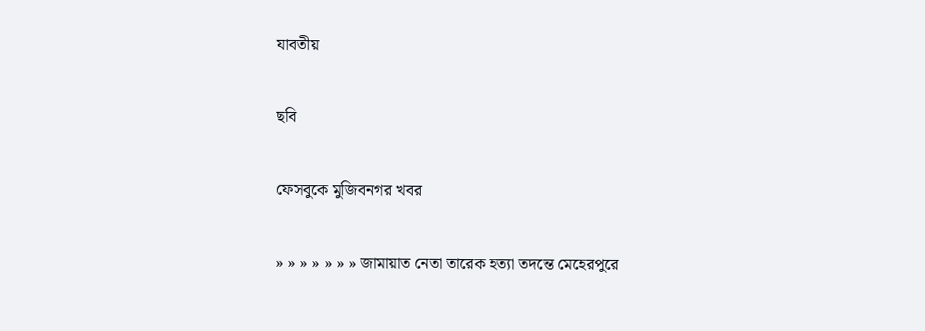যাবতীয়

ছবি

ফেসবুকে মুজিবনগর খবর

» » » » » » » জামায়াত নেতা তারেক হত্যা তদন্তে মেহেরপুরে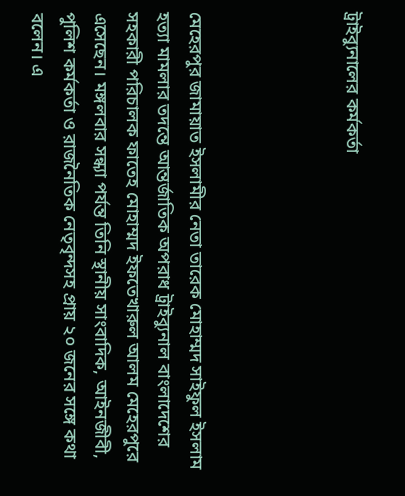ট্রাইব্যুনালের কর্মকর্তা




মেহেরপুর জামায়াত ইসলামীর নেতা তারেক মোহাম্মদ সাইফুল ইসলাম হত্যা মামলার তদন্তে আন্তর্জাতিক অপরাধ ট্রাইব্যুনাল বাংলাদেশের সহকারী পরিচালক ফাতেহ মোহাম্মদ ইফতেখারুল আলম মেহেরপুরে এসেছেন। মঙ্গলবার সন্ধ্যা পর্যন্ত তিনি স্থানীয় সাংবাদিক, আইনজীবী, পুলিশ কর্মকর্তা ও রাজনৈতিক নেতৃবৃন্দসহ প্রায় ২০ জনের সঙ্গে কথা বলেন। এ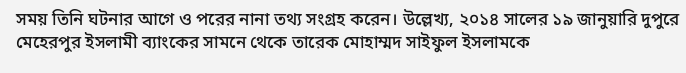সময় তিনি ঘটনার আগে ও পরের নানা তথ্য সংগ্রহ করেন। উল্লেখ্য, ২০১৪ সালের ১৯ জানুয়ারি দুপুরে মেহেরপুর ইসলামী ব্যাংকের সামনে থেকে তারেক মোহাম্মদ সাইফুল ইসলামকে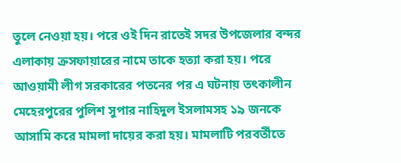তুলে নেওয়া হয়। পরে ওই দিন রাতেই সদর উপজেলার বন্দর এলাকায় ক্রসফায়ারের নামে তাকে হত্যা করা হয়। পরে আওয়ামী লীগ সরকারের পতনের পর এ ঘটনায় তৎকালীন মেহেরপুরের পুলিশ সুপার নাহিদুল ইসলামসহ ১৯ জনকে আসামি করে মামলা দায়ের করা হয়। মামলাটি পরবর্তীতে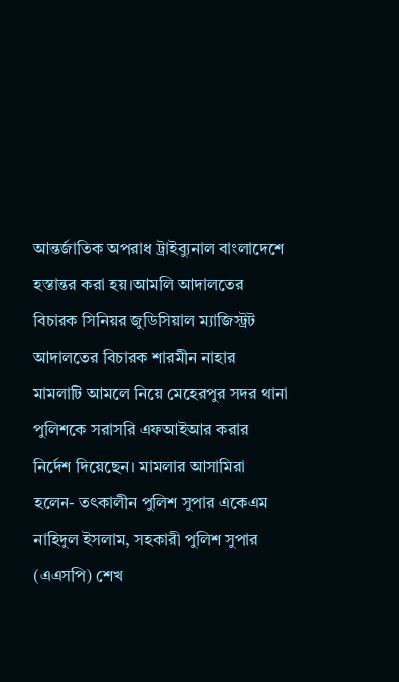আন্তর্জাতিক অপরাধ ট্রাইব্যুনাল বাংলাদেশে হস্তান্তর করা হয়।আমলি আদালতের বিচারক সিনিয়র জুডিসিয়াল ম্যাজিস্ট্রট আদালতের বিচারক শারমীন নাহার মামলাটি আমলে নিয়ে মেহেরপুর সদর থানা পুলিশকে সরাসরি এফআইআর করার নির্দেশ দিয়েছেন। মামলার আসামিরা হলেন- তৎকালীন পুলিশ সুপার একেএম নাহিদুল ইসলাম, সহকারী পুলিশ সুপার (এএসপি) শেখ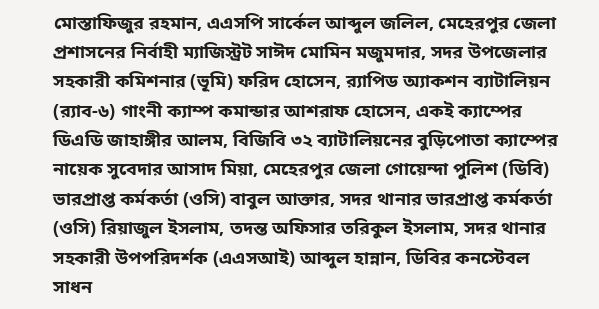মোস্তাফিজুর রহমান, এএসপি সার্কেল আব্দুল জলিল, মেহেরপুর জেলা প্রশাসনের নির্বাহী ম্যাজিস্ট্রট সাঈদ মোমিন মজুমদার, সদর উপজেলার সহকারী কমিশনার (ভূমি) ফরিদ হোসেন, র‌্যাপিড অ্যাকশন ব্যাটালিয়ন (র‌্যাব-৬) গাংনী ক্যাম্প কমান্ডার আশরাফ হোসেন, একই ক্যাম্পের ডিএডি জাহাঙ্গীর আলম, বিজিবি ৩২ ব্যাটালিয়নের বুড়িপোতা ক্যাম্পের নায়েক সুবেদার আসাদ মিয়া, মেহেরপুর জেলা গোয়েন্দা পুলিশ (ডিবি) ভারপ্রাপ্ত কর্মকর্তা (ওসি) বাবুল আক্তার, সদর থানার ভারপ্রাপ্ত কর্মকর্তা (ওসি) রিয়াজুল ইসলাম, তদন্ত অফিসার তরিকুল ইসলাম, সদর থানার সহকারী উপপরিদর্শক (এএসআই) আব্দুল হান্নান, ডিবির কনস্টেবল সাধন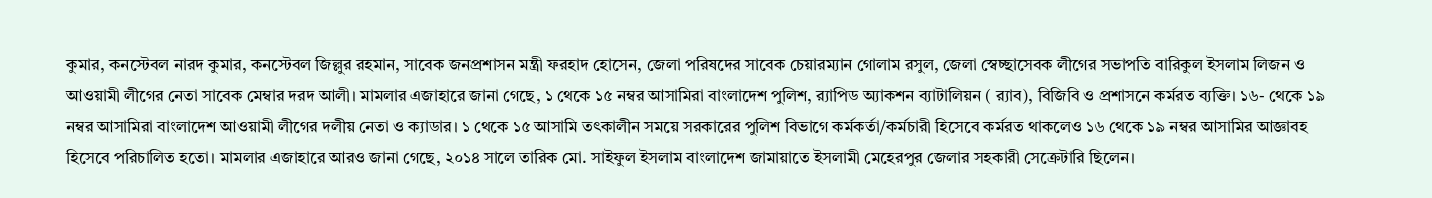কুমার, কনস্টেবল নারদ কুমার, কনস্টেবল জিল্লুর রহমান, সাবেক জনপ্রশাসন মন্ত্রী ফরহাদ হোসেন, জেলা পরিষদের সাবেক চেয়ারম্যান গোলাম রসুল, জেলা স্বেচ্ছাসেবক লীগের সভাপতি বারিকুল ইসলাম লিজন ও আওয়ামী লীগের নেতা সাবেক মেম্বার দরদ আলী। মামলার এজাহারে জানা গেছে, ১ থেকে ১৫ নম্বর আসামিরা বাংলাদেশ পুলিশ, র‌্যাপিড অ্যাকশন ব্যাটালিয়ন ( র‌্যাব), বিজিবি ও প্রশাসনে কর্মরত ব্যক্তি। ১৬- থেকে ১৯ নম্বর আসামিরা বাংলাদেশ আওয়ামী লীগের দলীয় নেতা ও ক্যাডার। ১ থেকে ১৫ আসামি তৎকালীন সময়ে সরকারের পুলিশ বিভাগে কর্মকর্তা/কর্মচারী হিসেবে কর্মরত থাকলেও ১৬ থেকে ১৯ নম্বর আসামির আজ্ঞাবহ হিসেবে পরিচালিত হতো। মামলার এজাহারে আরও জানা গেছে, ২০১৪ সালে তারিক মো. সাইফুল ইসলাম বাংলাদেশ জামায়াতে ইসলামী মেহেরপুর জেলার সহকারী সেক্রেটারি ছিলেন।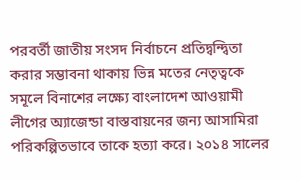পরবর্তী জাতীয় সংসদ নির্বাচনে প্রতিদ্বন্দ্বিতা করার সম্ভাবনা থাকায় ভিন্ন মতের নেতৃত্বকে সমূলে বিনাশের লক্ষ্যে বাংলাদেশ আওয়ামী লীগের অ্যাজেন্ডা বাস্তবায়নের জন্য আসামিরা পরিকল্পিতভাবে তাকে হত্যা করে। ২০১৪ সালের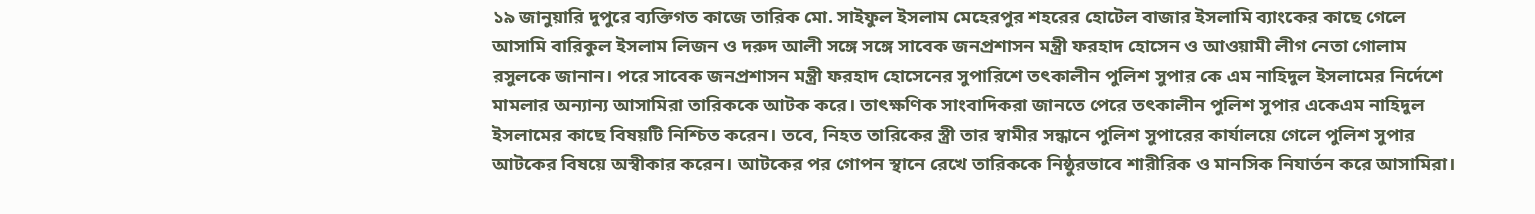১৯ জানুয়ারি দুপুরে ব্যক্তিগত কাজে তারিক মো. সাইফুল ইসলাম মেহেরপুর শহরের হোটেল বাজার ইসলামি ব্যাংকের কাছে গেলে আসামি বারিকুল ইসলাম লিজন ও দরুদ আলী সঙ্গে সঙ্গে সাবেক জনপ্রশাসন মন্ত্রী ফরহাদ হোসেন ও আওয়ামী লীগ নেতা গোলাম রসুলকে জানান। পরে সাবেক জনপ্রশাসন মন্ত্রী ফরহাদ হোসেনের সুপারিশে তৎকালীন পুলিশ সুপার কে এম নাহিদুল ইসলামের নির্দেশে মামলার অন্যান্য আসামিরা তারিককে আটক করে। তাৎক্ষণিক সাংবাদিকরা জানতে পেরে তৎকালীন পুলিশ সুপার একেএম নাহিদুল ইসলামের কাছে বিষয়টি নিশ্চিত করেন। তবে, নিহত তারিকের স্ত্রী তার স্বামীর সন্ধানে পুলিশ সুপারের কার্যালয়ে গেলে পুলিশ সুপার আটকের বিষয়ে অস্বীকার করেন। আটকের পর গোপন স্থানে রেখে তারিককে নিষ্ঠুরভাবে শারীরিক ও মানসিক নিযার্তন করে আসামিরা।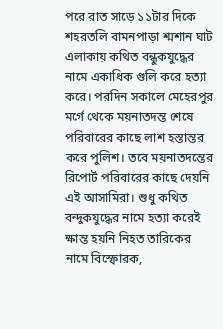পরে রাত সাড়ে ১১টার দিকে শহরতলি বামনপাড়া শ্মশান ঘাট এলাকায় কথিত বন্ধুকযুদ্ধের নামে একাধিক গুলি করে হত্যা করে। পরদিন সকালে মেহেরপুর মর্গে থেকে ময়নাতদন্ত শেষে পরিবারের কাছে লাশ হস্তান্তর করে পুলিশ। তবে ময়নাতদন্তের রিপোর্ট পরিবারের কাছে দেয়নি এই আসামিরা। শুধু কথিত বন্দুকযুদ্ধের নামে হত্যা করেই ক্ষান্ত হয়নি নিহত তারিকের নামে বিস্ফোরক,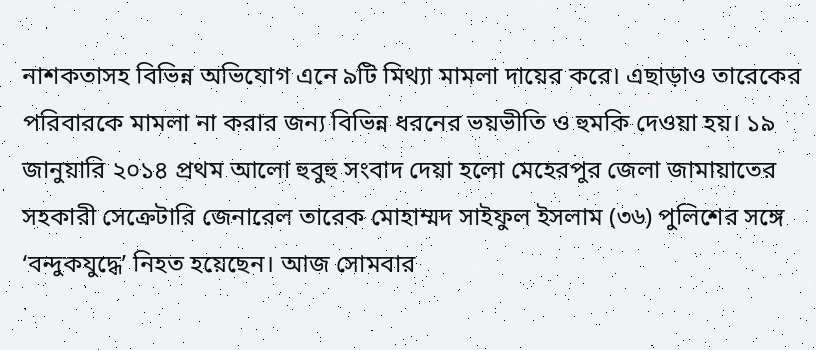নাশকতাসহ বিভিন্ন অভিযোগ এনে ৯টি মিথ্যা মামলা দায়ের করে। এছাড়াও তারেকের পরিবারকে মামলা না করার জন্য বিভিন্ন ধরনের ভয়ভীতি ও হুমকি দেওয়া হয়। ১৯ জানুয়ারি ২০১৪ প্রথম আলো হুবুহু সংবাদ দেয়া হলো মেহেরপুর জেলা জামায়াতের সহকারী সেক্রেটারি জেনারেল তারেক মোহাম্মদ সাইফুল ইসলাম (৩৬) পুলিশের সঙ্গে ‘বন্দুকযুদ্ধে’ নিহত হয়েছেন। আজ সোমবার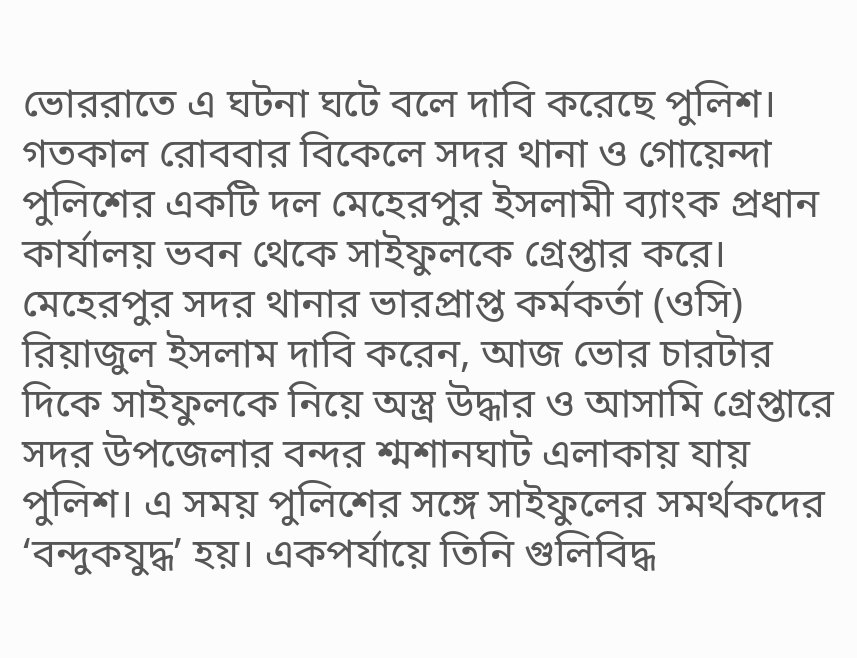ভোররাতে এ ঘটনা ঘটে বলে দাবি করেছে পুলিশ। গতকাল রোববার বিকেলে সদর থানা ও গোয়েন্দা পুলিশের একটি দল মেহেরপুর ইসলামী ব্যাংক প্রধান কার্যালয় ভবন থেকে সাইফুলকে গ্রেপ্তার করে। মেহেরপুর সদর থানার ভারপ্রাপ্ত কর্মকর্তা (ওসি) রিয়াজুল ইসলাম দাবি করেন, আজ ভোর চারটার দিকে সাইফুলকে নিয়ে অস্ত্র উদ্ধার ও আসামি গ্রেপ্তারে সদর উপজেলার বন্দর শ্মশানঘাট এলাকায় যায় পুলিশ। এ সময় পুলিশের সঙ্গে সাইফুলের সমর্থকদের ‘বন্দুকযুদ্ধ’ হয়। একপর্যায়ে তিনি গুলিবিদ্ধ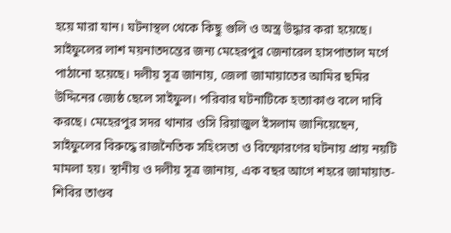হয়ে মারা যান। ঘটনাস্থল থেকে কিছু গুলি ও অস্ত্র উদ্ধার করা হয়েছে। সাইফুলের লাশ ময়নাতদন্তের জন্য মেহেরপুর জেনারেল হাসপাতাল মর্গে পাঠানো হয়েছে। দলীয় সূত্র জানায়, জেলা জামায়াতের আমির ছমির উদ্দিনের জ্যেষ্ঠ ছেলে সাইফুল। পরিবার ঘটনাটিকে হত্যাকাণ্ড বলে দাবি করছে। মেহেরপুর সদর থানার ওসি রিয়াজুল ইসলাম জানিয়েছেন, সাইফুলের বিরুদ্ধে রাজনৈতিক সহিংসতা ও বিস্ফোরণের ঘটনায় প্রায় নয়টি মামলা হয়। স্থানীয় ও দলীয় সূত্র জানায়, এক বছর আগে শহরে জামায়াত-শিবির তাণ্ডব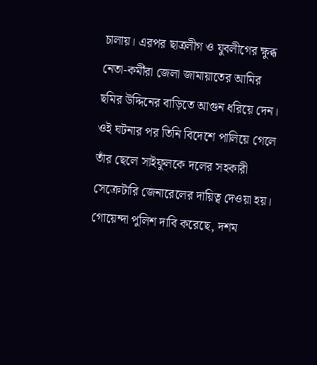চালায়। এরপর ছাত্রলীগ ও যুবলীগের ক্ষুব্ধ নেতা-কর্মীরা জেলা জামায়াতের আমির ছমির উদ্দিনের বাড়িতে আগুন ধরিয়ে দেন। ওই ঘটনার পর তিনি বিদেশে পালিয়ে গেলে তাঁর ছেলে সাইফুলকে দলের সহকারী সেক্রেটারি জেনারেলের দায়িত্ব দেওয়া হয়। গোয়েন্দা পুলিশ দাবি করেছে, দশম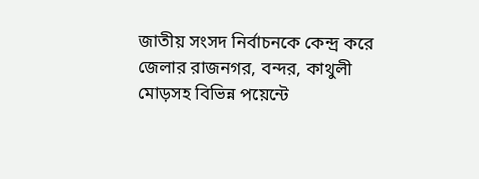জাতীয় সংসদ নির্বাচনকে কেন্দ্র করে জেলার রাজনগর, বন্দর, কাথুলী মোড়সহ বিভিন্ন পয়েন্টে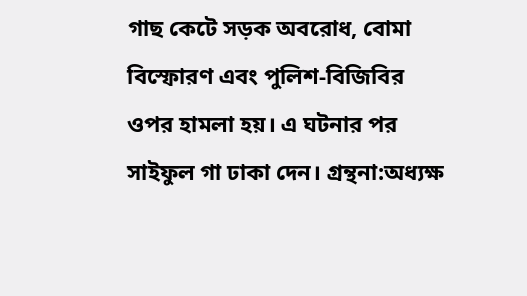গাছ কেটে সড়ক অবরোধ, বোমা বিস্ফোরণ এবং পুলিশ-বিজিবির ওপর হামলা হয়। এ ঘটনার পর সাইফুল গা ঢাকা দেন। গ্রন্থনা:অধ্যক্ষ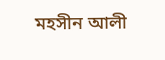মহসীন আলী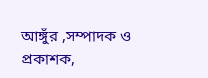আঙ্গুঁর ,সম্পাদক ও প্রকাশক,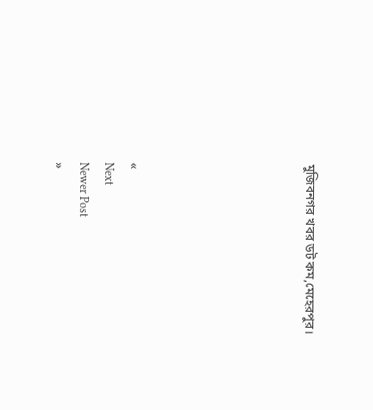মুজিবনগর খবর ডট কম,মেহেরপুর।






«
Next
Newer Post
»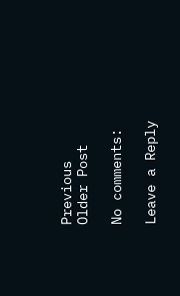Previous
Older Post

No comments:

Leave a Reply